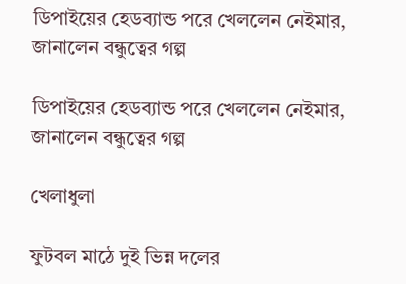ডিপাইয়ের হেডব্যান্ড পরে খেললেন নেইমার, জানালেন বন্ধুত্বের গল্প

ডিপাইয়ের হেডব্যান্ড পরে খেললেন নেইমার, জানালেন বন্ধুত্বের গল্প

খেলাধুলা

ফুটবল মাঠে দুই ভিন্ন দলের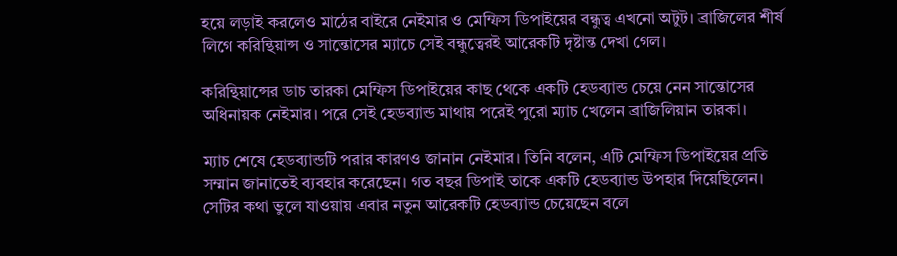হয়ে লড়াই করলেও মাঠের বাইরে নেইমার ও মেম্ফিস ডিপাইয়ের বন্ধুত্ব এখনো অটুট। ব্রাজিলের শীর্ষ লিগে করিন্থিয়ান্স ও সান্তোসের ম্যাচে সেই বন্ধুত্বেরই আরেকটি দৃষ্টান্ত দেখা গেল।

করিন্থিয়ান্সের ডাচ তারকা মেম্ফিস ডিপাইয়ের কাছ থেকে একটি হেডব্যান্ড চেয়ে নেন সান্তোসের অধিনায়ক নেইমার। পরে সেই হেডব্যান্ড মাথায় পরেই পুরো ম্যাচ খেলেন ব্রাজিলিয়ান তারকা।

ম্যাচ শেষে হেডব্যান্ডটি পরার কারণও জানান নেইমার। তিনি বলেন, এটি মেম্ফিস ডিপাইয়ের প্রতি সম্মান জানাতেই ব্যবহার করেছেন। গত বছর ডিপাই তাকে একটি হেডব্যান্ড উপহার দিয়েছিলেন। সেটির কথা ভুলে যাওয়ায় এবার নতুন আরেকটি হেডব্যান্ড চেয়েছেন বলে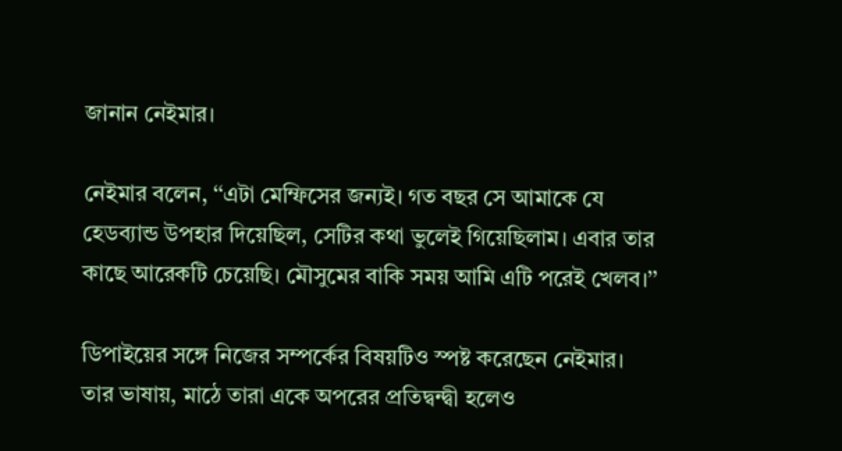জানান নেইমার।

নেইমার বলেন, ‘‘এটা মেম্ফিসের জন্যই। গত বছর সে আমাকে যে হেডব্যান্ড উপহার দিয়েছিল, সেটির কথা ভুলেই গিয়েছিলাম। এবার তার কাছে আরেকটি চেয়েছি। মৌসুমের বাকি সময় আমি এটি পরেই খেলব।’’

ডিপাইয়ের সঙ্গে নিজের সম্পর্কের বিষয়টিও স্পষ্ট করেছেন নেইমার। তার ভাষায়, মাঠে তারা একে অপরের প্রতিদ্বন্দ্বী হলেও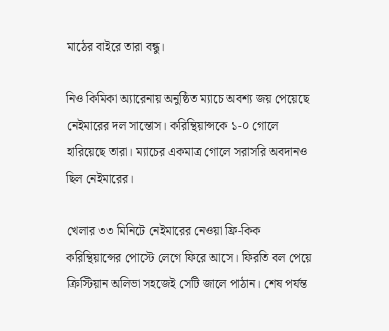মাঠের বাইরে তারা বন্ধু।

নিও কিমিকা অ্যারেনায় অনুষ্ঠিত ম্যাচে অবশ্য জয় পেয়েছে নেইমারের দল সান্তোস। করিন্থিয়ান্সকে ১-০ গোলে হারিয়েছে তারা। ম্যাচের একমাত্র গোলে সরাসরি অবদানও ছিল নেইমারের।

খেলার ৩৩ মিনিটে নেইমারের নেওয়া ফ্রি-কিক করিন্থিয়ান্সের পোস্টে লেগে ফিরে আসে। ফিরতি বল পেয়ে ক্রিস্টিয়ান অলিভা সহজেই সেটি জালে পাঠান। শেষ পর্যন্ত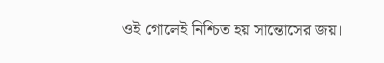ওই গোলেই নিশ্চিত হয় সান্তোসের জয়।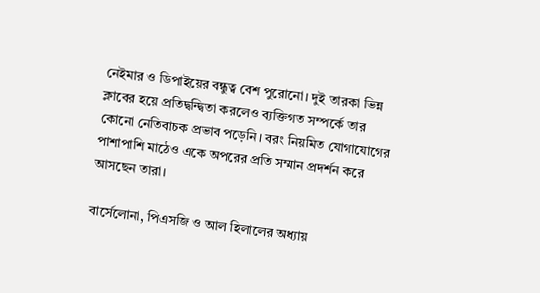নেইমার ও ডিপাইয়ের বন্ধুত্ব বেশ পুরোনো। দুই তারকা ভিন্ন ক্লাবের হয়ে প্রতিদ্বন্দ্বিতা করলেও ব্যক্তিগত সম্পর্কে তার কোনো নেতিবাচক প্রভাব পড়েনি। বরং নিয়মিত যোগাযোগের পাশাপাশি মাঠেও একে অপরের প্রতি সম্মান প্রদর্শন করে আসছেন তারা।

বার্সেলোনা, পিএসজি ও আল হিলালের অধ্যায়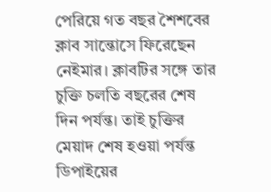পেরিয়ে গত বছর শৈশবের ক্লাব সান্তোসে ফিরেছেন নেইমার। ক্লাবটির সঙ্গে তার চুক্তি চলতি বছরের শেষ দিন পর্যন্ত। তাই চুক্তির মেয়াদ শেষ হওয়া পর্যন্ত ডিপাইয়ের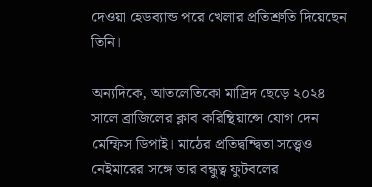দেওয়া হেডব্যান্ড পরে খেলার প্রতিশ্রুতি দিয়েছেন তিনি।

অন্যদিকে, আতলেতিকো মাদ্রিদ ছেড়ে ২০২৪ সালে ব্রাজিলের ক্লাব করিন্থিয়ান্সে যোগ দেন মেম্ফিস ডিপাই। মাঠের প্রতিদ্বন্দ্বিতা সত্ত্বেও নেইমারের সঙ্গে তার বন্ধুত্ব ফুটবলের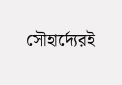সৌহার্দ্যেরই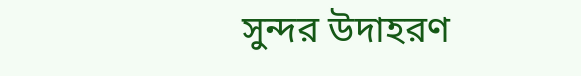সুন্দর উদাহরণ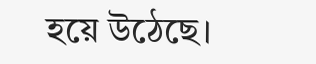হয়ে উঠেছে।